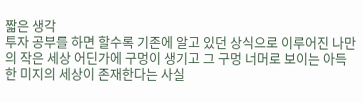짧은 생각
투자 공부를 하면 할수록 기존에 알고 있던 상식으로 이루어진 나만의 작은 세상 어딘가에 구멍이 생기고 그 구멍 너머로 보이는 아득한 미지의 세상이 존재한다는 사실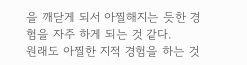을 깨닫게 되서 아찔해지는 듯한 경험을 자주 하게 되는 것 같다.
원래도 아찔한 지적 경험을 하는 것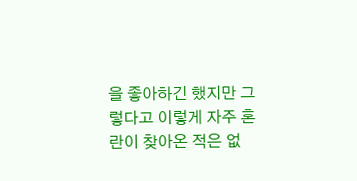을 좋아하긴 했지만 그렇다고 이렇게 자주 혼란이 찾아온 적은 없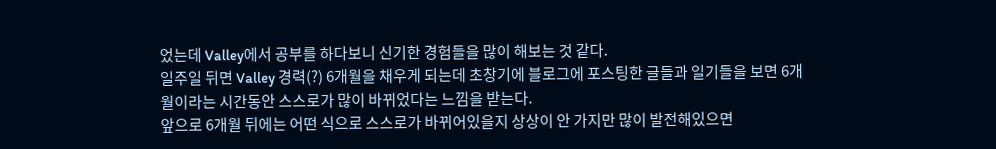었는데 Valley에서 공부를 하다보니 신기한 경험들을 많이 해보는 것 같다.
일주일 뒤면 Valley 경력(?) 6개월을 채우게 되는데 초창기에 블로그에 포스팅한 글들과 일기들을 보면 6개월이라는 시간동안 스스로가 많이 바뀌었다는 느낌을 받는다.
앞으로 6개월 뒤에는 어떤 식으로 스스로가 바뀌어있을지 상상이 안 가지만 많이 발전해있으면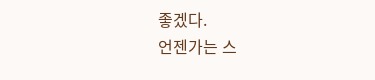좋겠다.
언젠가는 스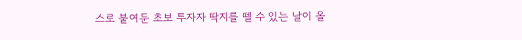스로 붙여둔 초보 투자자 딱지를 뗄 수 있는 날이 올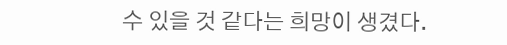수 있을 것 같다는 희망이 생겼다.